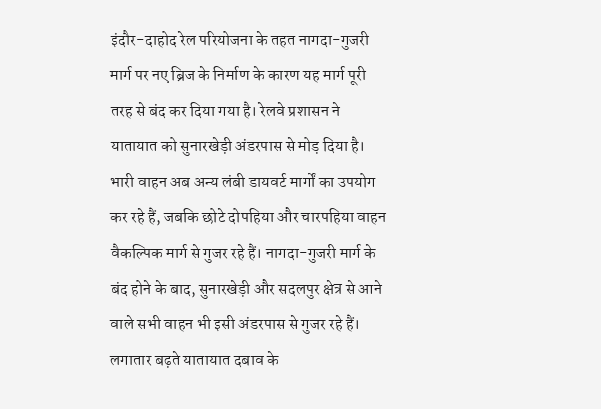इंदौर-दाहोद रेल परियोजना के तहत नागदा-गुजरी मार्ग पर नए ब्रिज के निर्माण के कारण यह मार्ग पूरी तरह से बंद कर दिया गया है। रेलवे प्रशासन ने यातायात को सुनारखेड़ी अंडरपास से मोड़ दिया है। भारी वाहन अब अन्य लंबी डायवर्ट मार्गों का उपयोग कर रहे हैं, जबकि छोटे दोपहिया और चारपहिया वाहन वैकल्पिक मार्ग से गुजर रहे हैं। नागदा-गुजरी मार्ग के बंद होने के बाद, सुनारखेड़ी और सदलपुर क्षेत्र से आने वाले सभी वाहन भी इसी अंडरपास से गुजर रहे हैं। लगातार बढ़ते यातायात दबाव के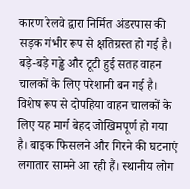कारण रेलवे द्वारा निर्मित अंडरपास की सड़क गंभीर रूप से क्षतिग्रस्त हो गई है। बड़े-बड़े गड्ढे और टूटी हुई सतह वाहन चालकों के लिए परेशानी बन गई है।
विशेष रूप से दोपहिया वाहन चालकों के लिए यह मार्ग बेहद जोखिमपूर्ण हो गया है। बाइक फिसलने और गिरने की घटनाएं लगातार सामने आ रही हैं। स्थानीय लोग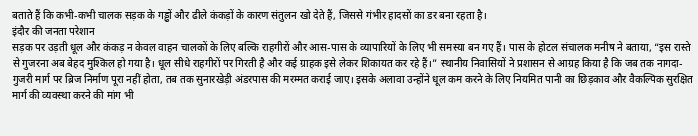बताते हैं कि कभी-कभी चालक सड़क के गड्ढों और ढीले कंकड़ों के कारण संतुलन खो देते हैं, जिससे गंभीर हादसों का डर बना रहता है।
इंदौर की जनता परेशान
सड़क पर उड़ती धूल और कंकड़ न केवल वाहन चालकों के लिए बल्कि राहगीरों और आस-पास के व्यापारियों के लिए भी समस्या बन गए हैं। पास के होटल संचालक मनीष ने बताया, “इस रास्ते से गुजरना अब बेहद मुश्किल हो गया है। धूल सीधे राहगीरों पर गिरती है और कई ग्राहक इसे लेकर शिकायत कर रहे हैं।” स्थानीय निवासियों ने प्रशासन से आग्रह किया है कि जब तक नागदा-गुजरी मार्ग पर ब्रिज निर्माण पूरा नहीं होता, तब तक सुनारखेड़ी अंडरपास की मरम्मत कराई जाए। इसके अलावा उन्होंने धूल कम करने के लिए नियमित पानी का छिड़काव और वैकल्पिक सुरक्षित मार्ग की व्यवस्था करने की मांग भी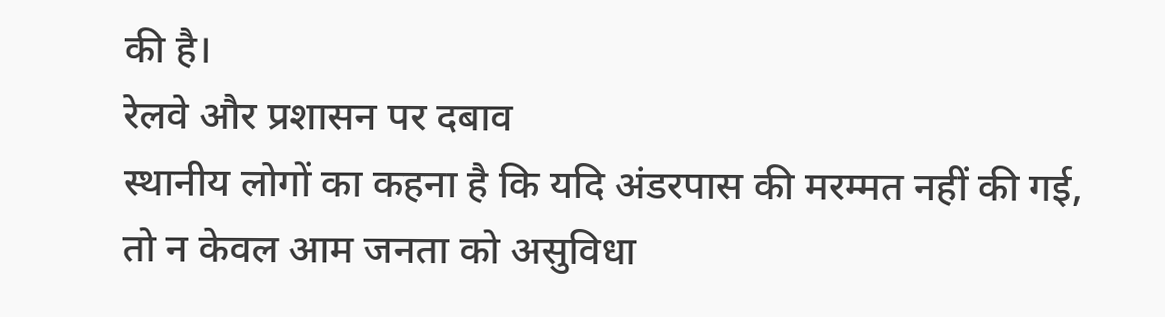की है।
रेलवे और प्रशासन पर दबाव
स्थानीय लोगों का कहना है कि यदि अंडरपास की मरम्मत नहीं की गई, तो न केवल आम जनता को असुविधा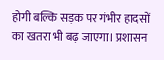होगी बल्कि सड़क पर गंभीर हादसों का खतरा भी बढ़ जाएगा। प्रशासन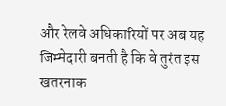और रेलवे अधिकारियों पर अब यह जिम्मेदारी बनती है कि वे तुरंत इस खतरनाक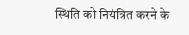स्थिति को नियंत्रित करने के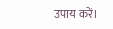उपाय करें।